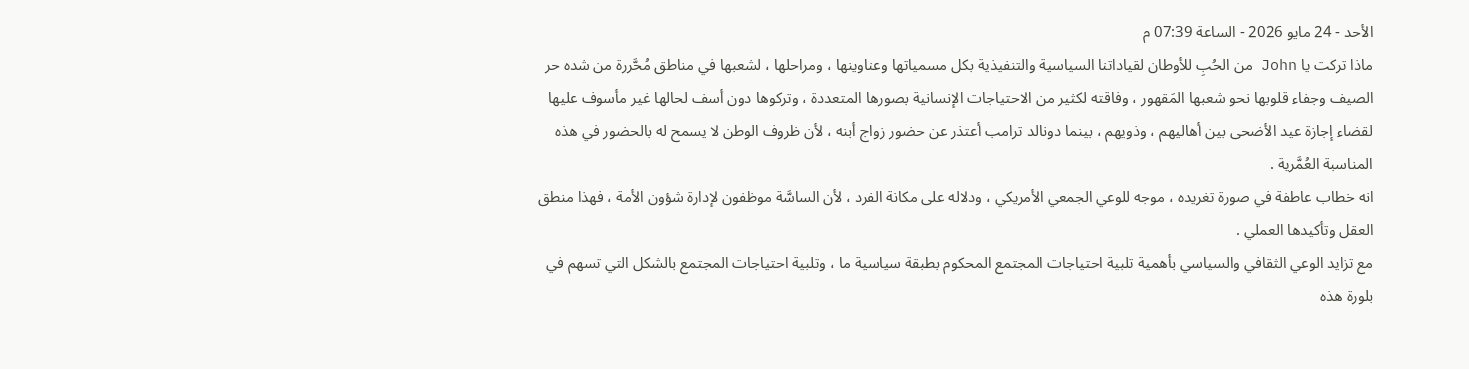الأحد - 24 مايو 2026 - الساعة 07:39 م
ماذا تركت يا John من الحُبِ للأوطان لقياداتنا السياسية والتنفيذية بكل مسمياتها وعناوينها ، ومراحلها ، لشعبها في مناطق مُحَّررة من شده حر الصيف وجفاء قلوبها نحو شعبها المَقهور ، وفاقته لكثير من الاحتياجات الإنسانية بصورها المتعددة ، وتركوها دون أسف لحالها غير مأسوف عليها لقضاء إجازة عيد الأضحى بين أهاليهم ، وذويهم ، بينما دونالد ترامب أعتذر عن حضور زواج أبنه ، لأن ظروف الوطن لا يسمح له بالحضور في هذه المناسبة العُمَّرية .
انه خطاب عاطفة في صورة تغريده ، موجه للوعي الجمعي الأمريكي ، ودلاله على مكانة الفرد ، لأن الساسَّة موظفون لإدارة شؤون الأمة ، فهذا منطق العقل وتأكيدها العملي .
مع تزايد الوعي الثقافي والسياسي بأهمية تلبية احتياجات المجتمع المحكوم بطبقة سياسية ما ، وتلبية احتياجات المجتمع بالشكل التي تسهم في بلورة هذه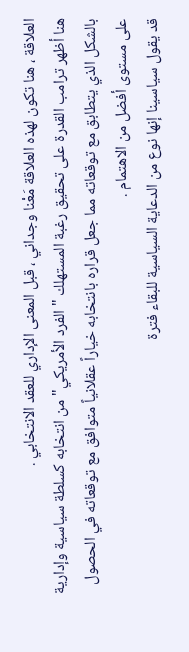العلاقة ، هنا تكون لهذه العلاقة مَعْنا وجداني ، قبل المعنى الإداري للعقد الانتخابي .
هنا أظهر ترامب القدرة على تحقيق رغبة المستهلك " الفرد الأمريكي" من انتخابه كسلطة سياسية وإدارية بالشكل الذي يتطابق مع توقعاته مما جعل قراره بانتخابه خياراً عقلانياً متوافق مع توقعاته في الحصول على مستوى أفضل من الاهتمام .
قد يقول سياسينا إنها نوع من الدعاية السياسية للبقاء فترة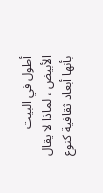أطول في البيت الأبيض ، لماذا لا يقال بأنها أبعاد ثقافية كنوع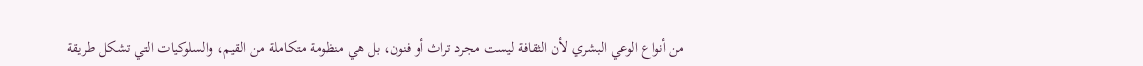من أنواع الوعي البشري لأن الثقافة ليست مجرد تراث أو فنون، بل هي منظومة متكاملة من القيم، والسلوكيات التي تشكل طريقة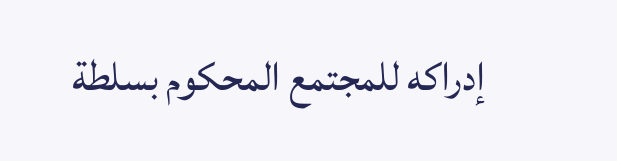إدراكه للمجتمع المحكوم بسلطة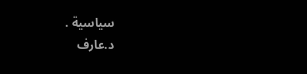سياسية .
د.عارف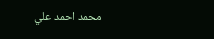محمد احمد علي